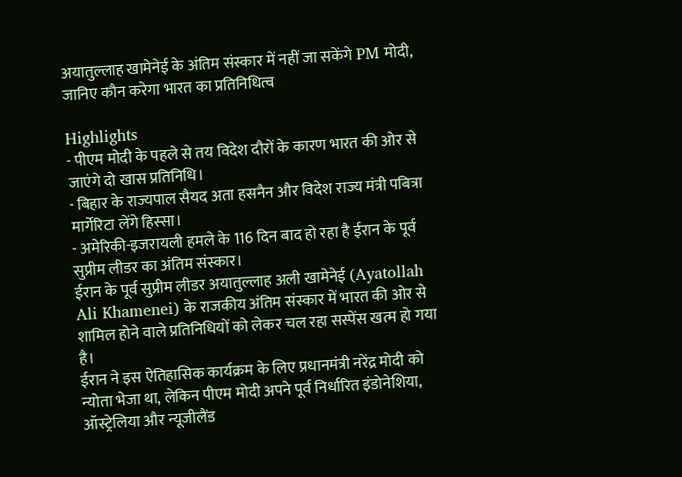अयातुल्लाह खामेनेई के अंतिम संस्कार में नहीं जा सकेंगे PM मोदी, जानिए कौन करेगा भारत का प्रतिनिधित्व

Highlights
- पीएम मोदी के पहले से तय विदेश दौरों के कारण भारत की ओर से जाएंगे दो खास प्रतिनिधि।
- बिहार के राज्यपाल सैयद अता हसनैन और विदेश राज्य मंत्री पबित्रा मार्गेरिटा लेंगे हिस्सा।
- अमेरिकी-इजरायली हमले के 116 दिन बाद हो रहा है ईरान के पूर्व सुप्रीम लीडर का अंतिम संस्कार।
ईरान के पूर्व सुप्रीम लीडर अयातुल्लाह अली खामेनेई (Ayatollah Ali Khamenei) के राजकीय अंतिम संस्कार में भारत की ओर से शामिल होने वाले प्रतिनिधियों को लेकर चल रहा सस्पेंस खत्म हो गया है।
ईरान ने इस ऐतिहासिक कार्यक्रम के लिए प्रधानमंत्री नरेंद्र मोदी को न्योता भेजा था, लेकिन पीएम मोदी अपने पूर्व निर्धारित इंडोनेशिया, ऑस्ट्रेलिया और न्यूजीलैंड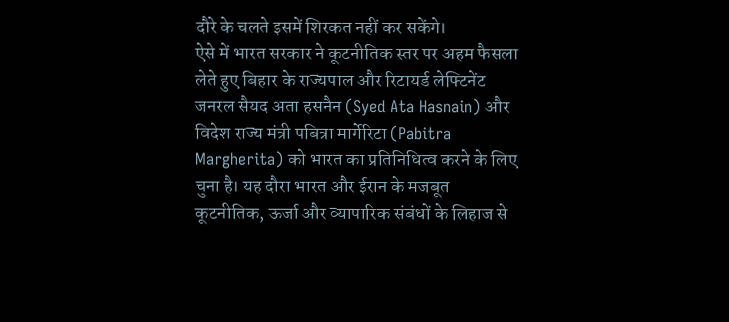दौरे के चलते इसमें शिरकत नहीं कर सकेंगे।
ऐसे में भारत सरकार ने कूटनीतिक स्तर पर अहम फैसला लेते हुए बिहार के राज्यपाल और रिटायर्ड लेफ्टिनेंट जनरल सैयद अता हसनैन (Syed Ata Hasnain) और विदेश राज्य मंत्री पबित्रा मार्गेरिटा (Pabitra Margherita) को भारत का प्रतिनिधित्व करने के लिए चुना है। यह दौरा भारत और ईरान के मजबूत कूटनीतिक, ऊर्जा और व्यापारिक संबंधों के लिहाज से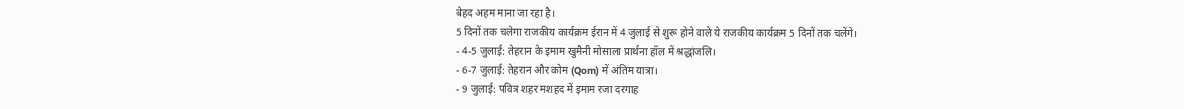बेहद अहम माना जा रहा है।
5 दिनों तक चलेगा राजकीय कार्यक्रम ईरान में 4 जुलाई से शुरू होने वाले ये राजकीय कार्यक्रम 5 दिनों तक चलेंगे।
- 4-5 जुलाई: तेहरान के इमाम खुमैनी मोसाला प्रार्थना हॉल में श्रद्धांजलि।
- 6-7 जुलाई: तेहरान और कोम (Qom) में अंतिम यात्रा।
- 9 जुलाई: पवित्र शहर मशहद में इमाम रजा दरगाह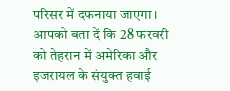परिसर में दफनाया जाएगा।
आपको बता दें कि 28 फरवरी को तेहरान में अमेरिका और इजरायल के संयुक्त हवाई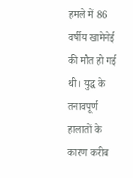हमले में 86 वर्षीय खामेनेई की मौत हो गई थी। युद्ध के तनावपूर्ण हालातों के कारण करीब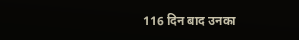116 दिन बाद उनका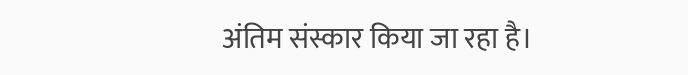अंतिम संस्कार किया जा रहा है।